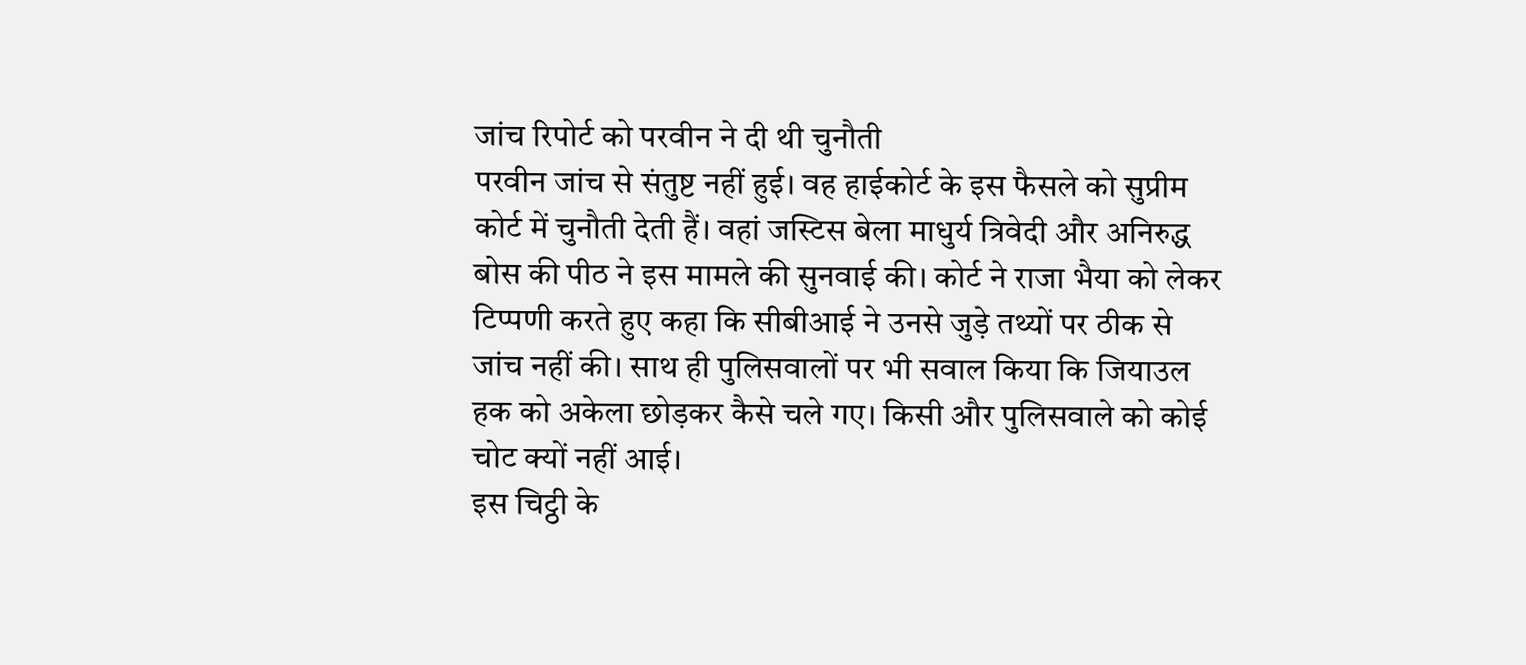जांच रिपोर्ट को परवीन ने दी थी चुनौती
परवीन जांच से संतुष्ट नहीं हुई। वह हाईकोर्ट के इस फैसले को सुप्रीम कोर्ट में चुनौती देती हैं। वहां जस्टिस बेला माधुर्य त्रिवेदी और अनिरुद्ध बोस की पीठ ने इस मामले की सुनवाई की। कोर्ट ने राजा भैया को लेकर टिप्पणी करते हुए कहा कि सीबीआई ने उनसे जुड़े तथ्यों पर ठीक से जांच नहीं की। साथ ही पुलिसवालों पर भी सवाल किया कि जियाउल हक को अकेला छोड़कर कैसे चले गए। किसी और पुलिसवाले को कोई चोट क्यों नहीं आई।
इस चिट्ठी के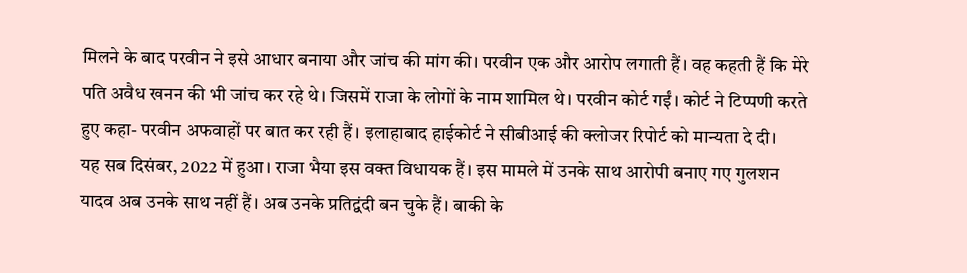मिलने के बाद परवीन ने इसे आधार बनाया और जांच की मांग की। परवीन एक और आरोप लगाती हैं। वह कहती हैं कि मेरे पति अवैध खनन की भी जांच कर रहे थे। जिसमें राजा के लोगों के नाम शामिल थे। परवीन कोर्ट गईं। कोर्ट ने टिप्पणी करते हुए कहा- परवीन अफवाहों पर बात कर रही हैं। इलाहाबाद हाईकोर्ट ने सीबीआई की क्लोजर रिपोर्ट को मान्यता दे दी।
यह सब दिसंबर, 2022 में हुआ। राजा भैया इस वक्त विधायक हैं। इस मामले में उनके साथ आरोपी बनाए गए गुलशन यादव अब उनके साथ नहीं हैं। अब उनके प्रतिद्वंदी बन चुके हैं। बाकी के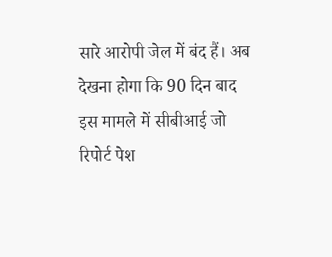सारे आरोपी जेल में बंद हैं। अब देखना होगा कि 90 दिन बाद इस मामले में सीबीआई जो रिपोर्ट पेश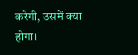करेगी, उसमें क्या होगा।